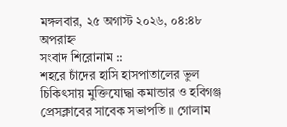মঙ্গলবার, ২৫ অগাস্ট ২০২৬, ০৪:৪৮ অপরাহ্ন
সংবাদ শিরোনাম ::
শহরে চাঁদের হাসি হাসপাতালের ভুল চিকিৎসায় মুক্তিযোদ্ধা কমান্ডার ও হবিগঞ্জ প্রেসক্লাবের সাবেক সভাপতি ॥ গোলাম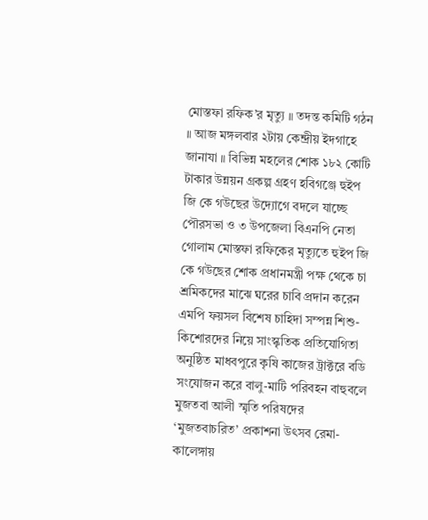মোস্তফা রফিক’র মৃত্যু ॥ তদন্ত কমিটি গঠন ॥ আজ মঙ্গলবার ২টায় কেন্দ্রীয় ইদগাহে জানাযা ॥ বিভিন্ন মহলের শোক ১৮২ কোটি টাকার উন্নয়ন গ্রকল্প গ্রহণ হবিগঞ্জে হুইপ জি কে গউছের উদ্যোগে বদলে যাচ্ছে পৌরসভা ও ৩ উপজেলা বিএনপি নেতা গোলাম মোস্তফা রফিকের মৃত্যুতে হুইপ জি কে গউছের শোক প্রধানমন্ত্রী পক্ষ থেকে চা শ্রমিকদের মাঝে ঘরের চাবি প্রদান করেন এমপি ফয়সল বিশেষ চাহিদা সম্পন্ন শিশু-কিশোরদের নিয়ে সাংস্কৃতিক প্রতিযোগিতা অনুষ্ঠিত মাধবপুরে কৃষি কাজের ট্রাক্টরে বডি সংযোজন করে বালু-মাটি পরিবহন বাহুবলে মুজতবা আলী স্মৃতি পরিষদের ‘মুজতবাচরিত’ প্রকাশনা উৎসব রেমা-কালেঙ্গায়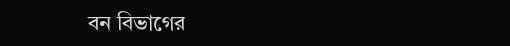বন বিভাগের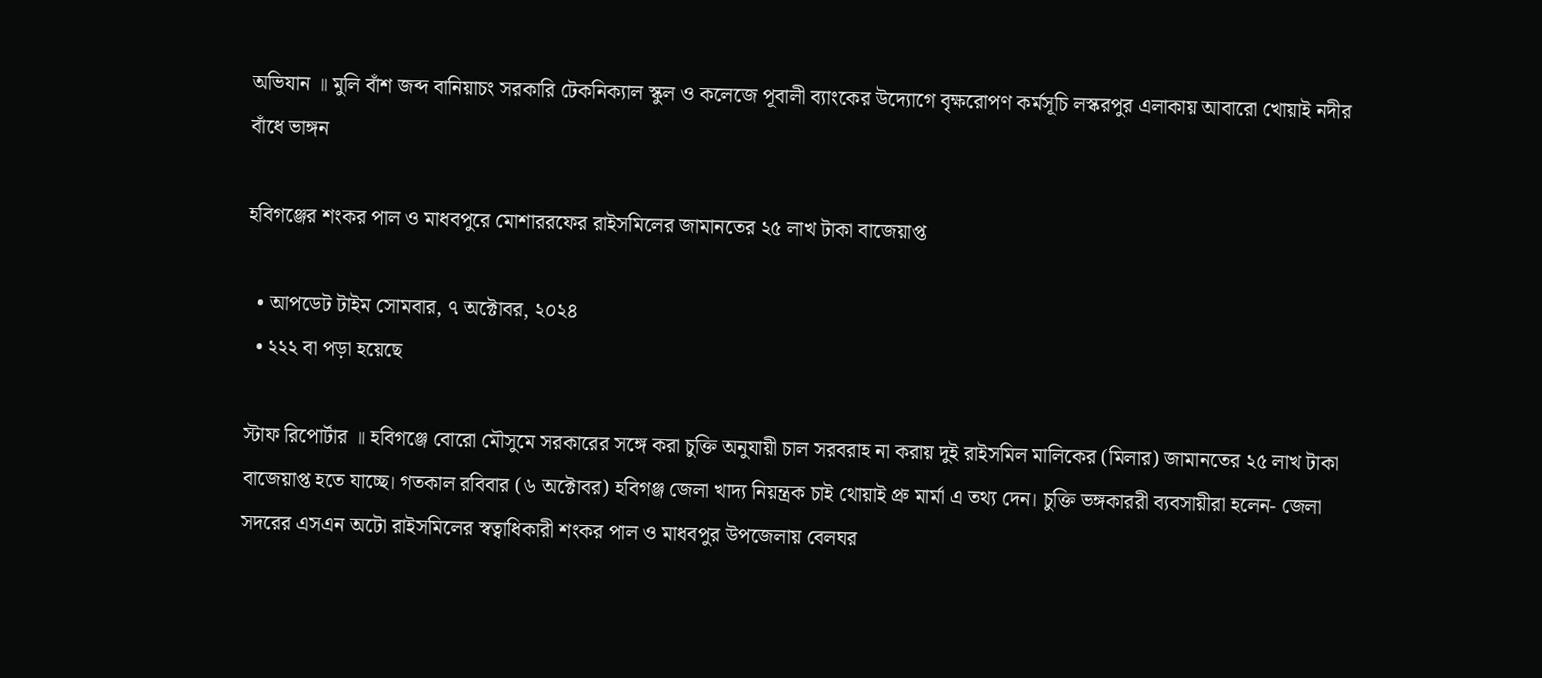অভিযান ॥ মুলি বাঁশ জব্দ বানিয়াচং সরকারি টেকনিক্যাল স্কুল ও কলেজে পূবালী ব্যাংকের উদ্যোগে বৃক্ষরোপণ কর্মসূচি লস্করপুর এলাকায় আবারো খোয়াই নদীর বাঁধে ভাঙ্গন

হবিগঞ্জের শংকর পাল ও মাধবপুরে মোশাররফের রাইসমিলের জামানতের ২৫ লাখ টাকা বাজেয়াপ্ত

  • আপডেট টাইম সোমবার, ৭ অক্টোবর, ২০২৪
  • ২২২ বা পড়া হয়েছে

স্টাফ রিপোর্টার ॥ হবিগঞ্জে বোরো মৌসুমে সরকারের সঙ্গে করা চুক্তি অনুযায়ী চাল সরবরাহ না করায় দুই রাইসমিল মালিকের (মিলার) জামানতের ২৫ লাখ টাকা বাজেয়াপ্ত হতে যাচ্ছে। গতকাল রবিবার (৬ অক্টোবর) হবিগঞ্জ জেলা খাদ্য নিয়ন্ত্রক চাই থোয়াই প্রু মার্মা এ তথ্য দেন। চুক্তি ভঙ্গকাররী ব্যবসায়ীরা হলেন- জেলা সদরের এসএন অটো রাইসমিলের স্বত্বাধিকারী শংকর পাল ও মাধবপুর উপজেলায় বেলঘর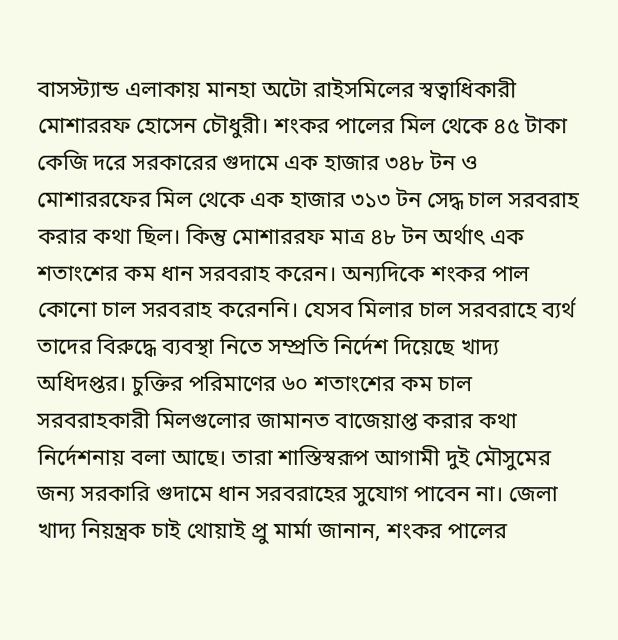বাসস্ট্যান্ড এলাকায় মানহা অটো রাইসমিলের স্বত্বাধিকারী মোশাররফ হোসেন চৌধুরী। শংকর পালের মিল থেকে ৪৫ টাকা কেজি দরে সরকারের গুদামে এক হাজার ৩৪৮ টন ও মোশাররফের মিল থেকে এক হাজার ৩১৩ টন সেদ্ধ চাল সরবরাহ করার কথা ছিল। কিন্তু মোশাররফ মাত্র ৪৮ টন অর্থাৎ এক শতাংশের কম ধান সরবরাহ করেন। অন্যদিকে শংকর পাল কোনো চাল সরবরাহ করেননি। যেসব মিলার চাল সরবরাহে ব্যর্থ তাদের বিরুদ্ধে ব্যবস্থা নিতে সম্প্রতি নির্দেশ দিয়েছে খাদ্য অধিদপ্তর। চুক্তির পরিমাণের ৬০ শতাংশের কম চাল সরবরাহকারী মিলগুলোর জামানত বাজেয়াপ্ত করার কথা নির্দেশনায় বলা আছে। তারা শাস্তিস্বরূপ আগামী দুই মৌসুমের জন্য সরকারি গুদামে ধান সরবরাহের সুযোগ পাবেন না। জেলা খাদ্য নিয়ন্ত্রক চাই থোয়াই প্রু মার্মা জানান, শংকর পালের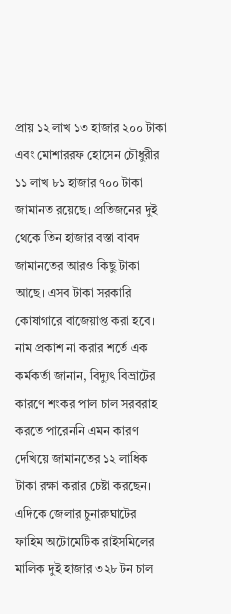প্রায় ১২ লাখ ১৩ হাজার ২০০ টাকা এবং মোশাররফ হোসেন চৌধুরীর ১১ লাখ ৮১ হাজার ৭০০ টাকা জামানত রয়েছে। প্রতিজনের দুই থেকে তিন হাজার বস্তা বাবদ জামানতের আরও কিছু টাকা আছে। এসব টাকা সরকারি কোষাগারে বাজেয়াপ্ত করা হবে।
নাম প্রকাশ না করার শর্তে এক কর্মকর্তা জানান, বিদ্যুৎ বিভ্রাটের কারণে শংকর পাল চাল সরবরাহ করতে পারেননি এমন কারণ দেখিয়ে জামানতের ১২ লাধিক টাকা রক্ষা করার চেষ্টা করছেন।
এদিকে জেলার চুনারুঘাটের ফাহিম অটোমেটিক রাইসমিলের মালিক দুই হাজার ৩২৮ টন চাল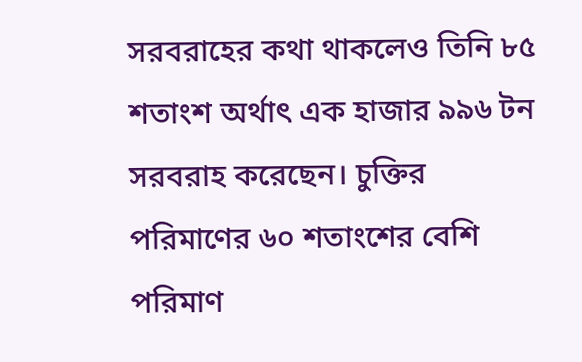সরবরাহের কথা থাকলেও তিনি ৮৫ শতাংশ অর্থাৎ এক হাজার ৯৯৬ টন সরবরাহ করেছেন। চুক্তির পরিমাণের ৬০ শতাংশের বেশি পরিমাণ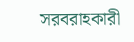সরবরাহকারী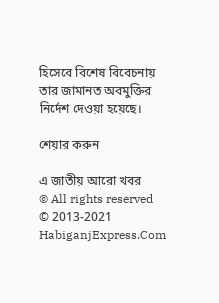হিসেবে বিশেষ বিবেচনায় তার জামানত অবমুক্তির নির্দেশ দেওয়া হয়েছে।

শেয়ার করুন

এ জাতীয় আরো খবর
© All rights reserved © 2013-2021 HabiganjExpress.Com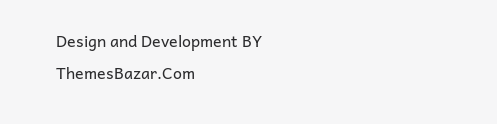Design and Development BY ThemesBazar.Com